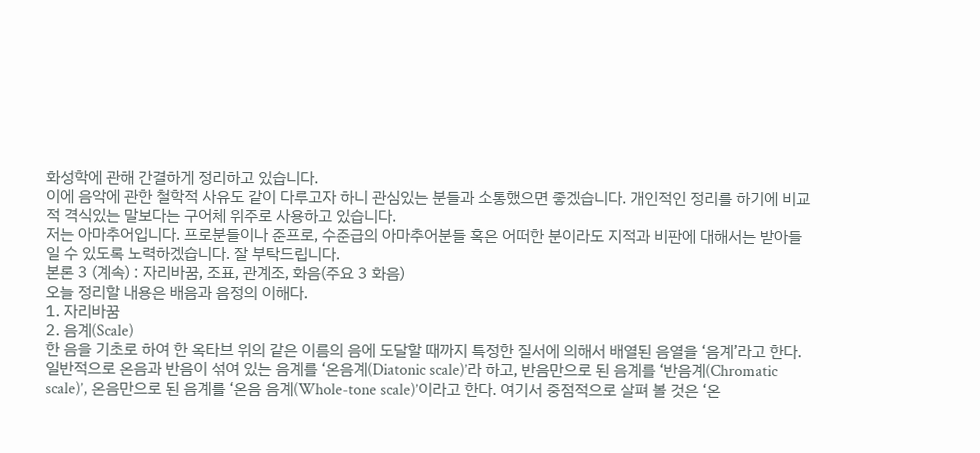화성학에 관해 간결하게 정리하고 있습니다.
이에 음악에 관한 철학적 사유도 같이 다루고자 하니 관심있는 분들과 소통했으면 좋겠습니다. 개인적인 정리를 하기에 비교적 격식있는 말보다는 구어체 위주로 사용하고 있습니다.
저는 아마추어입니다. 프로분들이나 준프로, 수준급의 아마추어분들 혹은 어떠한 분이라도 지적과 비판에 대해서는 받아들일 수 있도록 노력하겠습니다. 잘 부탁드립니다.
본론 3 (계속) : 자리바꿈, 조표, 관계조, 화음(주요 3 화음)
오늘 정리할 내용은 배음과 음정의 이해다.
1. 자리바꿈
2. 음계(Scale)
한 음을 기초로 하여 한 옥타브 위의 같은 이름의 음에 도달할 때까지 특정한 질서에 의해서 배열된 음열을 ‘음계’라고 한다. 일반적으로 온음과 반음이 섞여 있는 음계를 ‘온음계(Diatonic scale)’라 하고, 반음만으로 된 음계를 ‘반음계(Chromatic scale)’, 온음만으로 된 음계를 ‘온음 음계(Whole-tone scale)’이라고 한다. 여기서 중점적으로 살펴 볼 것은 ‘온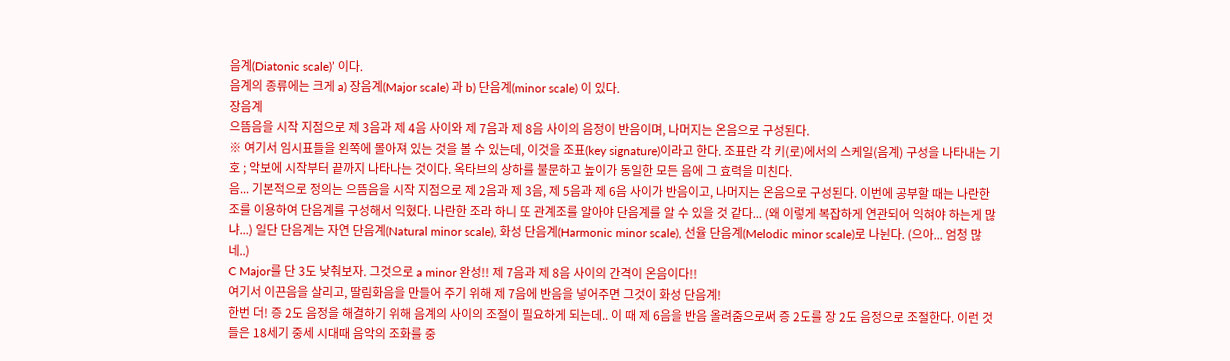음계(Diatonic scale)’ 이다.
음계의 종류에는 크게 a) 장음계(Major scale) 과 b) 단음계(minor scale) 이 있다.
장음계
으뜸음을 시작 지점으로 제 3음과 제 4음 사이와 제 7음과 제 8음 사이의 음정이 반음이며, 나머지는 온음으로 구성된다.
※ 여기서 임시표들을 왼쪽에 몰아져 있는 것을 볼 수 있는데, 이것을 조표(key signature)이라고 한다. 조표란 각 키(로)에서의 스케일(음계) 구성을 나타내는 기호 ; 악보에 시작부터 끝까지 나타나는 것이다. 옥타브의 상하를 불문하고 높이가 동일한 모든 음에 그 효력을 미친다.
음... 기본적으로 정의는 으뜸음을 시작 지점으로 제 2음과 제 3음, 제 5음과 제 6음 사이가 반음이고, 나머지는 온음으로 구성된다. 이번에 공부할 때는 나란한 조를 이용하여 단음계를 구성해서 익혔다. 나란한 조라 하니 또 관계조를 알아야 단음계를 알 수 있을 것 같다... (왜 이렇게 복잡하게 연관되어 익혀야 하는게 많냐...) 일단 단음계는 자연 단음계(Natural minor scale), 화성 단음계(Harmonic minor scale), 선율 단음계(Melodic minor scale)로 나뉜다. (으아... 엄청 많네..)
C Major를 단 3도 낮춰보자. 그것으로 a minor 완성!! 제 7음과 제 8음 사이의 간격이 온음이다!!
여기서 이끈음을 살리고, 딸림화음을 만들어 주기 위해 제 7음에 반음을 넣어주면 그것이 화성 단음계!
한번 더! 증 2도 음정을 해결하기 위해 음계의 사이의 조절이 필요하게 되는데.. 이 때 제 6음을 반음 올려줌으로써 증 2도를 장 2도 음정으로 조절한다. 이런 것들은 18세기 중세 시대때 음악의 조화를 중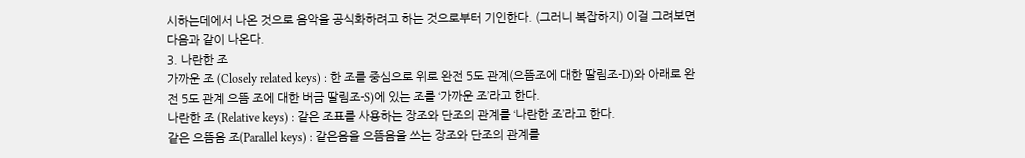시하는데에서 나온 것으로 음악을 공식화하려고 하는 것으로부터 기인한다. (그러니 복잡하지) 이걸 그려보면 다음과 같이 나온다.
3. 나란한 조
가까운 조 (Closely related keys) : 한 조를 중심으로 위로 완전 5도 관계(으뜸조에 대한 딸림조-D)와 아래로 완전 5도 관계 으뜸 조에 대한 버금 딸림조-S)에 있는 조를 ‘가까운 조’라고 한다.
나란한 조 (Relative keys) : 같은 조표를 사용하는 장조와 단조의 관계를 ‘나란한 조’라고 한다.
같은 으뜸음 조(Parallel keys) : 같은음을 으뜸음을 쓰는 장조와 단조의 관계를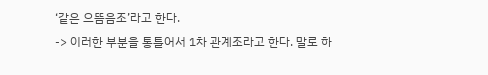‘같은 으뜸음조’라고 한다.
-> 이러한 부분을 통틀어서 1차 관계조라고 한다. 말로 하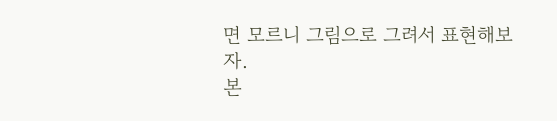면 모르니 그림으로 그려서 표현해보자.
본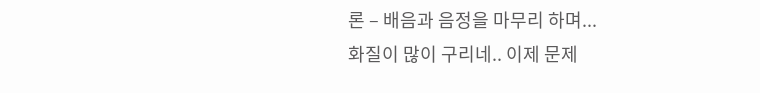론 – 배음과 음정을 마무리 하며...
화질이 많이 구리네.. 이제 문제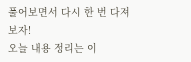풀어보면서 다시 한 번 다져보자!
오늘 내용 정리는 이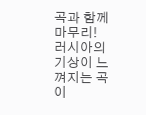곡과 함께 마무리!
러시아의 기상이 느껴지는 곡이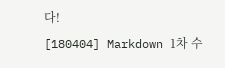다!
[180404] Markdown 1차 수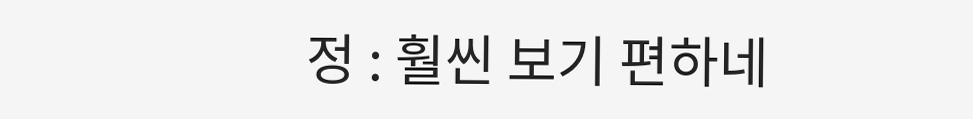정 : 훨씬 보기 편하네